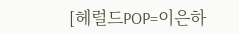[헤럴드POP=이은하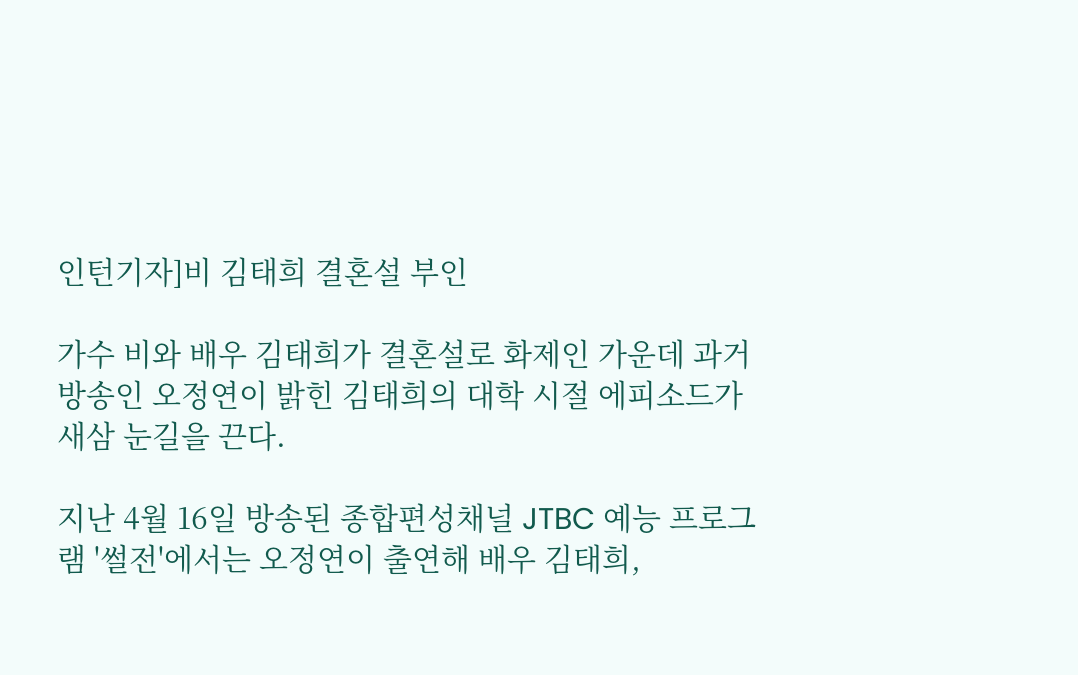인턴기자]비 김태희 결혼설 부인

가수 비와 배우 김태희가 결혼설로 화제인 가운데 과거 방송인 오정연이 밝힌 김태희의 대학 시절 에피소드가 새삼 눈길을 끈다.

지난 4월 16일 방송된 종합편성채널 JTBC 예능 프로그램 '썰전'에서는 오정연이 출연해 배우 김태희,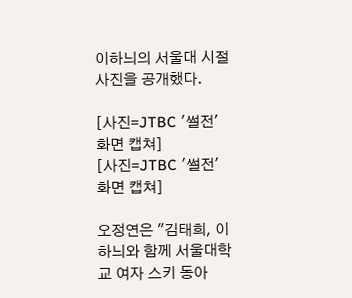이하늬의 서울대 시절 사진을 공개했다.

[사진=JTBC '썰전' 화면 캡쳐]
[사진=JTBC '썰전' 화면 캡쳐]

오정연은 "김태희, 이하늬와 함께 서울대학교 여자 스키 동아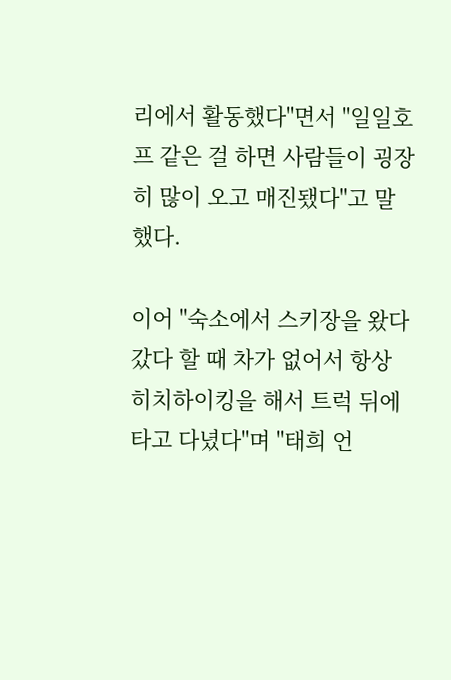리에서 활동했다"면서 "일일호프 같은 걸 하면 사람들이 굉장히 많이 오고 매진됐다"고 말했다.

이어 "숙소에서 스키장을 왔다 갔다 할 때 차가 없어서 항상 히치하이킹을 해서 트럭 뒤에 타고 다녔다"며 "태희 언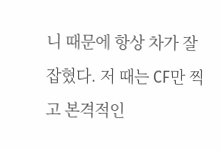니 때문에 항상 차가 잘 잡혔다. 저 때는 CF만 찍고 본격적인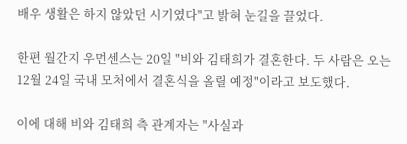배우 생활은 하지 않았던 시기였다"고 밝혀 눈길을 끌었다.

한편 월간지 우먼센스는 20일 "비와 김태희가 결혼한다. 두 사람은 오는 12월 24일 국내 모처에서 결혼식을 올릴 예정"이라고 보도했다.

이에 대해 비와 김태희 측 관계자는 "사실과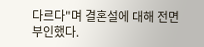다르다"며 결혼설에 대해 전면 부인했다.